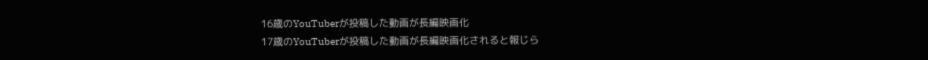16歳のYouTuberが投稿した動画が長編映画化
17歳のYouTuberが投稿した動画が長編映画化されると報じら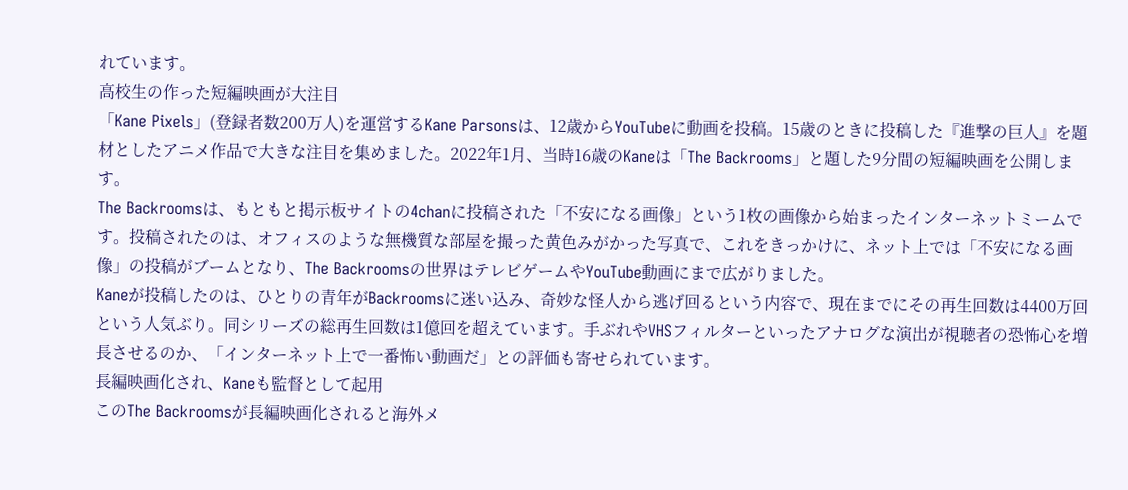れています。
高校生の作った短編映画が大注目
「Kane Pixels」(登録者数200万人)を運営するKane Parsonsは、12歳からYouTubeに動画を投稿。15歳のときに投稿した『進撃の巨人』を題材としたアニメ作品で大きな注目を集めました。2022年1月、当時16歳のKaneは「The Backrooms」と題した9分間の短編映画を公開します。
The Backroomsは、もともと掲示板サイトの4chanに投稿された「不安になる画像」という1枚の画像から始まったインターネットミームです。投稿されたのは、オフィスのような無機質な部屋を撮った黄色みがかった写真で、これをきっかけに、ネット上では「不安になる画像」の投稿がブームとなり、The Backroomsの世界はテレビゲームやYouTube動画にまで広がりました。
Kaneが投稿したのは、ひとりの青年がBackroomsに迷い込み、奇妙な怪人から逃げ回るという内容で、現在までにその再生回数は4400万回という人気ぶり。同シリーズの総再生回数は1億回を超えています。手ぶれやVHSフィルターといったアナログな演出が視聴者の恐怖心を増長させるのか、「インターネット上で一番怖い動画だ」との評価も寄せられています。
長編映画化され、Kaneも監督として起用
このThe Backroomsが長編映画化されると海外メ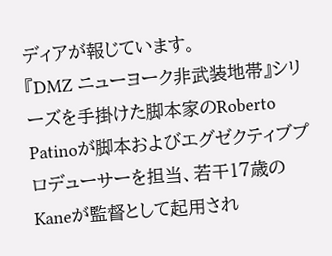ディアが報じています。
『DMZ ニューヨーク非武装地帯』シリーズを手掛けた脚本家のRoberto Patinoが脚本およびエグゼクティブプロデューサーを担当、若干17歳のKaneが監督として起用され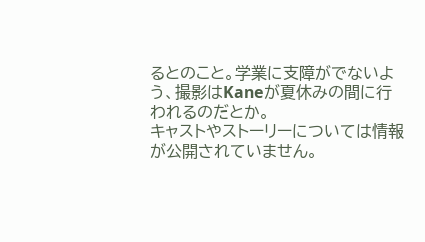るとのこと。学業に支障がでないよう、撮影はKaneが夏休みの間に行われるのだとか。
キャストやストーリーについては情報が公開されていません。